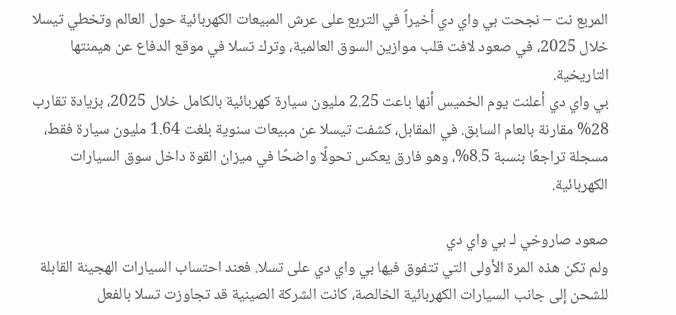المربع نت – نجحت بي واي دي أخيراً في التربع على عرش المبيعات الكهربائية حول العالم وتخطي تيسلا خلال 2025، في صعود لافت قلب موازين السوق العالمية، وترك تسلا في موقع الدفاع عن هيمنتها التاريخية.
بي واي دي أعلنت يوم الخميس أنها باعت 2.25 مليون سيارة كهربائية بالكامل خلال 2025، بزيادة تقارب 28% مقارنة بالعام السابق. في المقابل، كشفت تيسلا عن مبيعات سنوية بلغت 1.64 مليون سيارة فقط، مسجلة تراجعًا بنسبة 8.5%، وهو فارق يعكس تحولًا واضحًا في ميزان القوة داخل سوق السيارات الكهربائية.

صعود صاروخي لـ بي واي دي
ولم تكن هذه المرة الأولى التي تتفوق فيها بي واي دي على تسلا. فعند احتساب السيارات الهجينة القابلة للشحن إلى جانب السيارات الكهربائية الخالصة، كانت الشركة الصينية قد تجاوزت تسلا بالفعل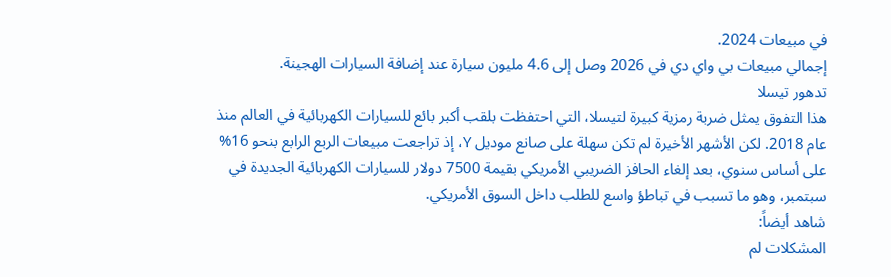في مبيعات 2024.
إجمالي مبيعات بي واي دي في 2026 وصل إلى 4.6 مليون سيارة عند إضافة السيارات الهجينة.
تدهور تيسلا
هذا التفوق يمثل ضربة رمزية كبيرة لتيسلا، التي احتفظت بلقب أكبر بائع للسيارات الكهربائية في العالم منذ عام 2018. لكن الأشهر الأخيرة لم تكن سهلة على صانع موديل Y، إذ تراجعت مبيعات الربع الرابع بنحو 16% على أساس سنوي، بعد إلغاء الحافز الضريبي الأمريكي بقيمة 7500 دولار للسيارات الكهربائية الجديدة في سبتمبر، وهو ما تسبب في تباطؤ واسع للطلب داخل السوق الأمريكي.
شاهد أيضاً:
المشكلات لم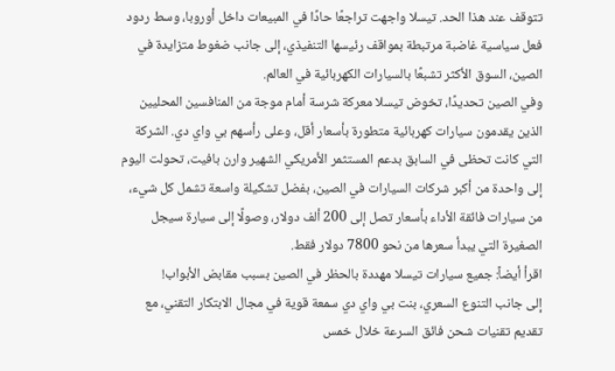تتوقف عند هذا الحد. تيسلا واجهت تراجعًا حادًا في المبيعات داخل أوروبا، وسط ردود فعل سياسية غاضبة مرتبطة بمواقف رئيسها التنفيذي، إلى جانب ضغوط متزايدة في الصين، السوق الأكثر تشبعًا بالسيارات الكهربائية في العالم.
وفي الصين تحديدًا، تخوض تيسلا معركة شرسة أمام موجة من المنافسين المحليين الذين يقدمون سيارات كهربائية متطورة بأسعار أقل، وعلى رأسهم بي واي دي. الشركة التي كانت تحظى في السابق بدعم المستثمر الأمريكي الشهير وارن بافيت، تحولت اليوم إلى واحدة من أكبر شركات السيارات في الصين، بفضل تشكيلة واسعة تشمل كل شيء، من سيارات فائقة الأداء بأسعار تصل إلى 200 ألف دولار، وصولًا إلى سيارة سيجل الصغيرة التي يبدأ سعرها من نحو 7800 دولار فقط.
اقرأ أيضاً: جميع سيارات تيسلا مهددة بالحظر في الصين بسبب مقابض الأبواب!
إلى جانب التنوع السعري، بنت بي واي دي سمعة قوية في مجال الابتكار التقني، مع تقديم تقنيات شحن فائق السرعة خلال خمس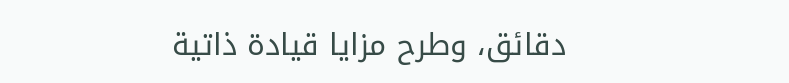دقائق، وطرح مزايا قيادة ذاتية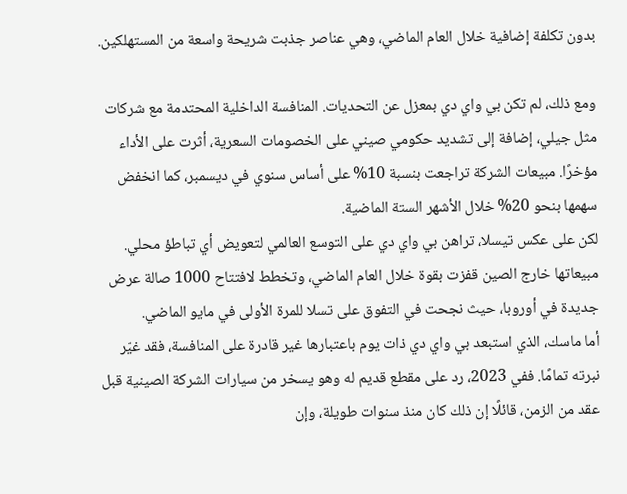بدون تكلفة إضافية خلال العام الماضي، وهي عناصر جذبت شريحة واسعة من المستهلكين.

ومع ذلك، لم تكن بي واي دي بمعزل عن التحديات. المنافسة الداخلية المحتدمة مع شركات مثل جيلي، إضافة إلى تشديد حكومي صيني على الخصومات السعرية، أثرت على الأداء مؤخرًا. مبيعات الشركة تراجعت بنسبة 10% على أساس سنوي في ديسمبر، كما انخفض سهمها بنحو 20% خلال الأشهر الستة الماضية.
لكن على عكس تيسلا، تراهن بي واي دي على التوسع العالمي لتعويض أي تباطؤ محلي. مبيعاتها خارج الصين قفزت بقوة خلال العام الماضي، وتخطط لافتتاح 1000 صالة عرض جديدة في أوروبا، حيث نجحت في التفوق على تسلا للمرة الأولى في مايو الماضي.
أما ماسك، الذي استبعد بي واي دي ذات يوم باعتبارها غير قادرة على المنافسة، فقد غيّر نبرته تمامًا. ففي 2023، رد على مقطع قديم له وهو يسخر من سيارات الشركة الصينية قبل عقد من الزمن، قائلًا إن ذلك كان منذ سنوات طويلة، وإن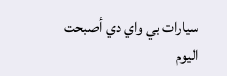سيارات بي واي دي أصبحت اليوم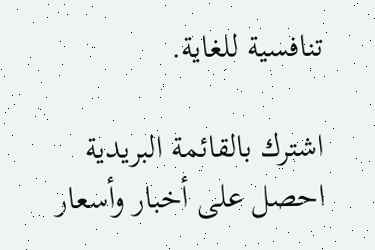تنافسية للغاية.

اشترك بالقائمة البريدية
احصل على أخبار وأسعار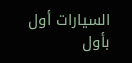السيارات أول بأول